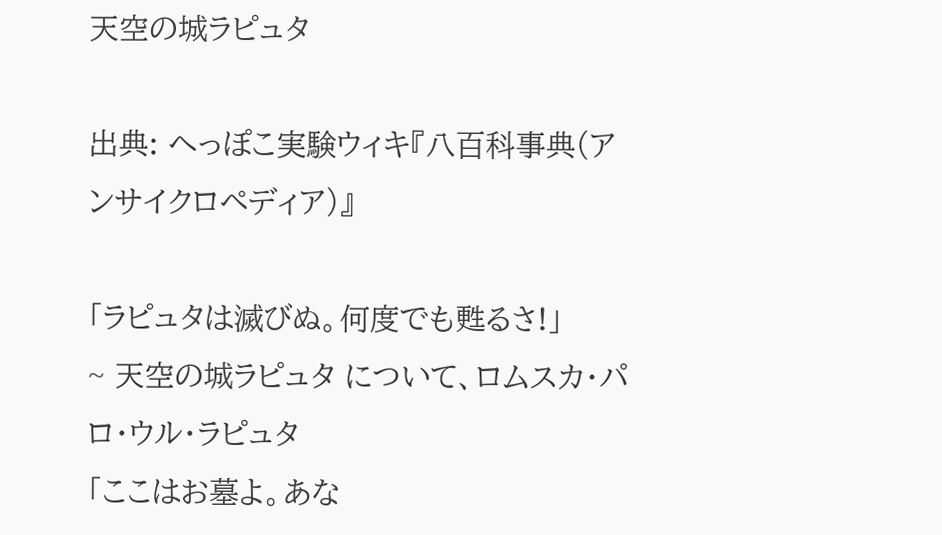天空の城ラピュタ

出典: へっぽこ実験ウィキ『八百科事典(アンサイクロペディア)』

「ラピュタは滅びぬ。何度でも甦るさ!」
~ 天空の城ラピュタ について、ロムスカ・パロ・ウル・ラピュタ
「ここはお墓よ。あな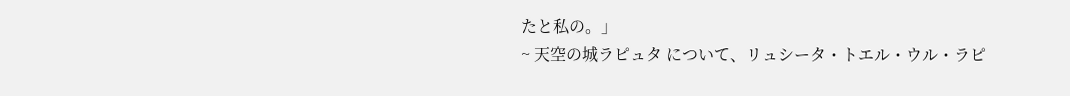たと私の。」
~ 天空の城ラピュタ について、リュシータ・トエル・ウル・ラピ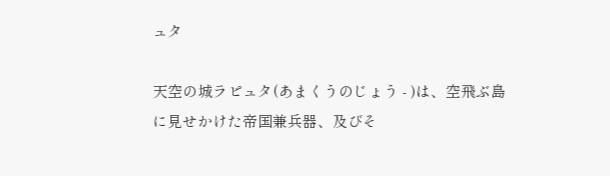ュタ

天空の城ラピュタ(あまくうのじょう - )は、空飛ぶ島に見せかけた帝国兼兵器、及びそ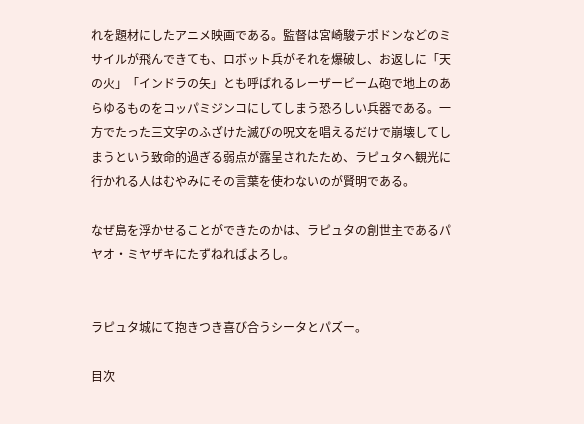れを題材にしたアニメ映画である。監督は宮崎駿テポドンなどのミサイルが飛んできても、ロボット兵がそれを爆破し、お返しに「天の火」「インドラの矢」とも呼ばれるレーザービーム砲で地上のあらゆるものをコッパミジンコにしてしまう恐ろしい兵器である。一方でたった三文字のふざけた滅びの呪文を唱えるだけで崩壊してしまうという致命的過ぎる弱点が露呈されたため、ラピュタへ観光に行かれる人はむやみにその言葉を使わないのが賢明である。

なぜ島を浮かせることができたのかは、ラピュタの創世主であるパヤオ・ミヤザキにたずねればよろし。


ラピュタ城にて抱きつき喜び合うシータとパズー。

目次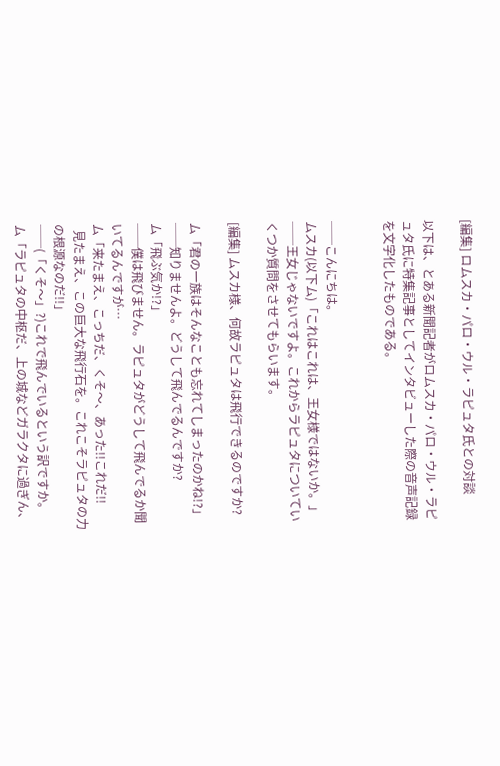[編集] ロムスカ・パロ・ウル・ラピュタ氏との対談

以下は、とある新聞記者がロムスカ・パロ・ウル・ラピュタ氏に特集記事としてインタビューした際の音声記録を文字化したものである。


──こんにちは。
ムスカ(以下ム)「これはこれは、王女様ではないか。」
──王女じゃないですよ。これからラピュタについていくつか質問をさせてもらいます。

[編集] ムスカ様、何故ラピュタは飛行できるのですか?

ム「君の一族はそんなことも忘れてしまったのかね!?」
──知りませんよ。どうして飛んでるんですか?
ム「飛ぶ気か!?」
──僕は飛びません。ラピュタがどうして飛んでるか聞いてるんですが…
ム「来たまえ、こっちだ、くそ〜、あった!!これだ!!
  見たまえ、この巨大な飛行石を。これこそラピュタの力の根源なのだ!!」
──(「くそ〜」?)これで飛んでいるという訳ですか。
ム「ラピュタの中枢だ、上の城などガラクタに過ぎん、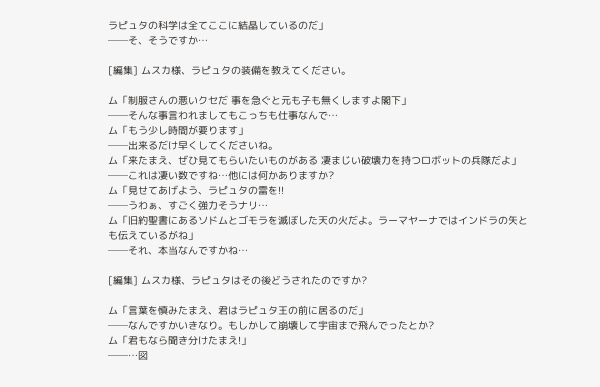ラピュタの科学は全てここに結晶しているのだ」
──そ、そうですか…

[編集] ムスカ様、ラピュタの装備を教えてください。

ム「制服さんの悪いクセだ 事を急ぐと元も子も無くしますよ閣下」
──そんな事言われましてもこっちも仕事なんで…
ム「もう少し時間が要ります」
──出来るだけ早くしてくださいね。
ム「来たまえ、ぜひ見てもらいたいものがある 凄まじい破壊力を持つロボットの兵隊だよ」
──これは凄い数ですね…他には何かありますか?
ム「見せてあげよう、ラピュタの雷を!!
──うわぁ、すごく強力そうナリ…
ム「旧約聖書にあるソドムとゴモラを滅ぼした天の火だよ。ラーマヤーナではインドラの矢とも伝えているがね」
──それ、本当なんですかね…

[編集] ムスカ様、ラピュタはその後どうされたのですか?

ム「言葉を慎みたまえ、君はラピュタ王の前に居るのだ」
──なんですかいきなり。もしかして崩壊して宇宙まで飛んでったとか?
ム「君もなら聞き分けたまえ!」
──…図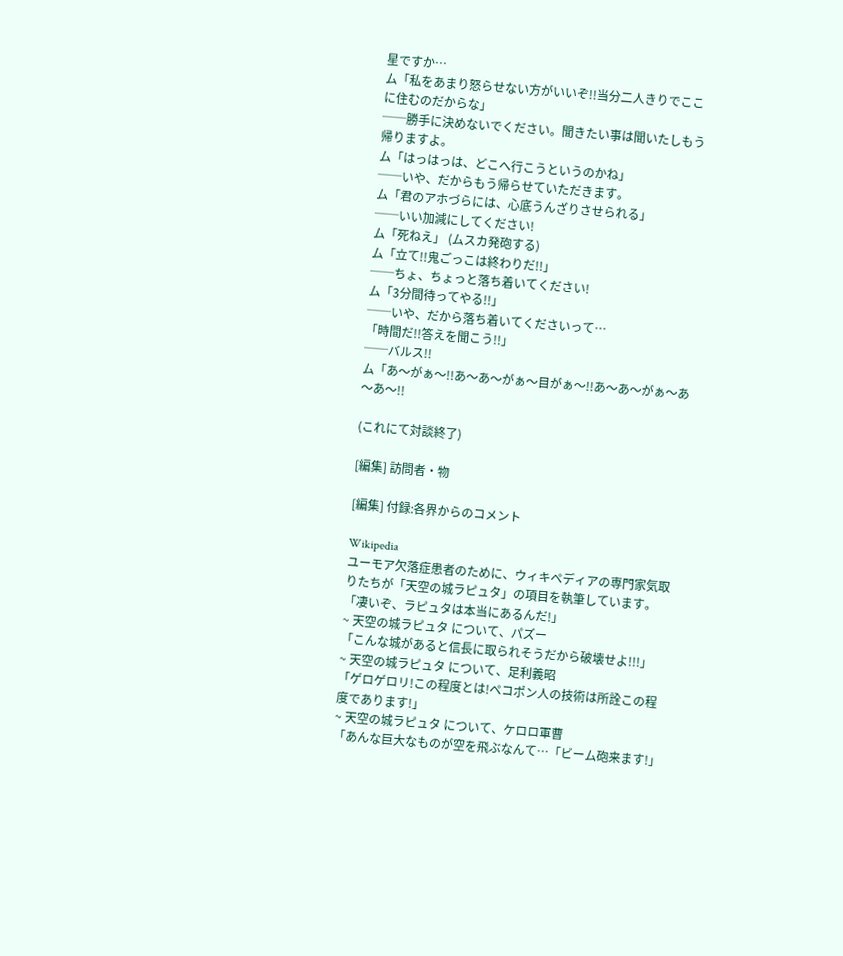星ですか…
ム「私をあまり怒らせない方がいいぞ!!当分二人きりでここに住むのだからな」
──勝手に決めないでください。聞きたい事は聞いたしもう帰りますよ。
ム「はっはっは、どこへ行こうというのかね」
──いや、だからもう帰らせていただきます。
ム「君のアホづらには、心底うんざりさせられる」
──いい加減にしてください!
ム「死ねえ」 (ムスカ発砲する)
ム「立て!!鬼ごっこは終わりだ!!」
──ちょ、ちょっと落ち着いてください!
ム「3分間待ってやる!!」
──いや、だから落ち着いてくださいって…
「時間だ!!答えを聞こう!!」
──バルス!!
ム「あ〜がぁ〜!!あ〜あ〜がぁ〜目がぁ〜!!あ〜あ〜がぁ〜あ〜あ〜!!

(これにて対談終了)

[編集] 訪問者・物

[編集] 付録:各界からのコメント

Wikipedia
ユーモア欠落症患者のために、ウィキペディアの専門家気取りたちが「天空の城ラピュタ」の項目を執筆しています。
「凄いぞ、ラピュタは本当にあるんだ!」
~ 天空の城ラピュタ について、パズー
「こんな城があると信長に取られそうだから破壊せよ!!!」
~ 天空の城ラピュタ について、足利義昭
「ゲロゲロリ!この程度とは!ペコポン人の技術は所詮この程度であります!」
~ 天空の城ラピュタ について、ケロロ軍曹
「あんな巨大なものが空を飛ぶなんて…「ビーム砲来ます!」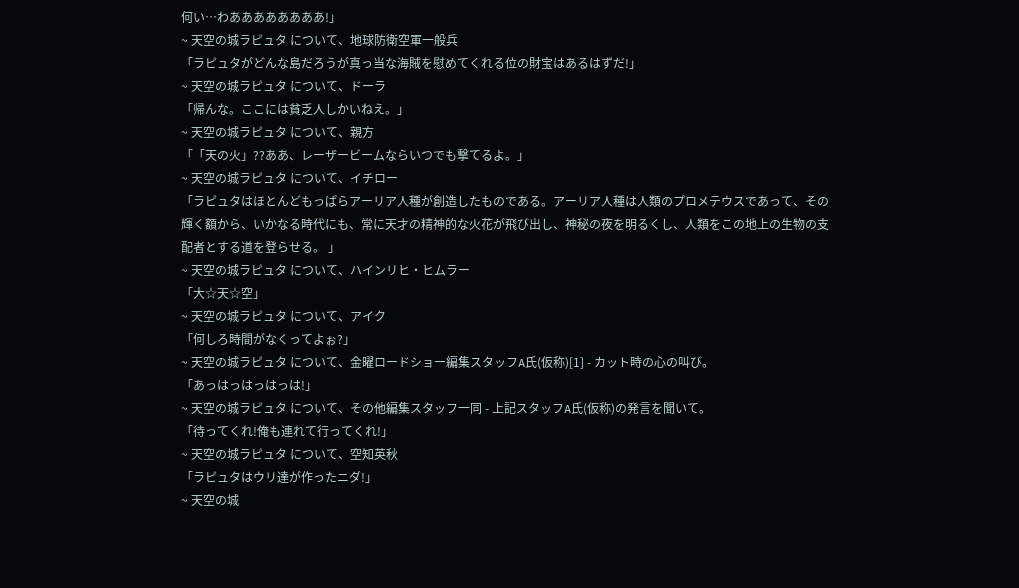何い…わああああああああ!」
~ 天空の城ラピュタ について、地球防衛空軍一般兵
「ラピュタがどんな島だろうが真っ当な海賊を慰めてくれる位の財宝はあるはずだ!」
~ 天空の城ラピュタ について、ドーラ
「帰んな。ここには貧乏人しかいねえ。」
~ 天空の城ラピュタ について、親方
「「天の火」??ああ、レーザービームならいつでも撃てるよ。」
~ 天空の城ラピュタ について、イチロー
「ラピュタはほとんどもっぱらアーリア人種が創造したものである。アーリア人種は人類のプロメテウスであって、その輝く額から、いかなる時代にも、常に天才の精神的な火花が飛び出し、神秘の夜を明るくし、人類をこの地上の生物の支配者とする道を登らせる。 」
~ 天空の城ラピュタ について、ハインリヒ・ヒムラー
「大☆天☆空」
~ 天空の城ラピュタ について、アイク
「何しろ時間がなくってよぉ?」
~ 天空の城ラピュタ について、金曜ロードショー編集スタッフA氏(仮称)[1] - カット時の心の叫び。
「あっはっはっはっは!」
~ 天空の城ラピュタ について、その他編集スタッフ一同 - 上記スタッフA氏(仮称)の発言を聞いて。
「待ってくれ!俺も連れて行ってくれ!」
~ 天空の城ラピュタ について、空知英秋
「ラピュタはウリ達が作ったニダ!」
~ 天空の城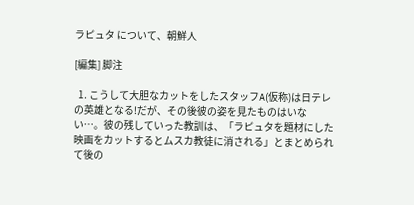ラピュタ について、朝鮮人

[編集] 脚注

  1. こうして大胆なカットをしたスタッフA(仮称)は日テレの英雄となる!だが、その後彼の姿を見たものはいない…。彼の残していった教訓は、「ラピュタを題材にした映画をカットするとムスカ教徒に消される」とまとめられて後の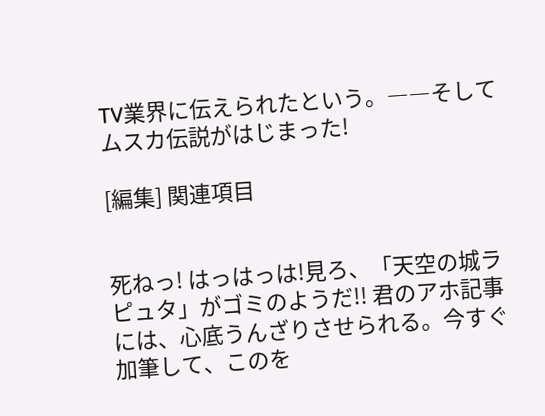TV業界に伝えられたという。――そしてムスカ伝説がはじまった!

[編集] 関連項目


死ねっ! はっはっは!見ろ、「天空の城ラピュタ」がゴミのようだ!! 君のアホ記事には、心底うんざりさせられる。今すぐ加筆して、このを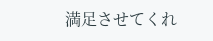満足させてくれ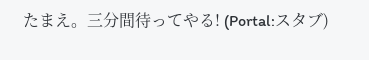たまえ。三分間待ってやる! (Portal:スタブ)